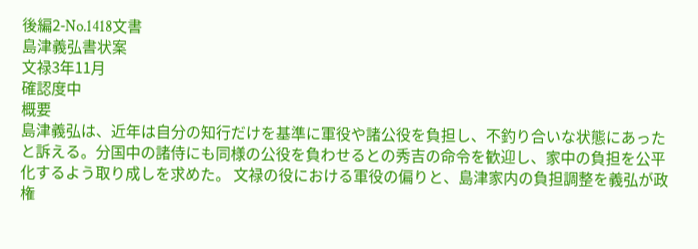後編2-No.1418文書
島津義弘書状案
文禄3年11月
確認度中
概要
島津義弘は、近年は自分の知行だけを基準に軍役や諸公役を負担し、不釣り合いな状態にあったと訴える。分国中の諸侍にも同様の公役を負わせるとの秀吉の命令を歓迎し、家中の負担を公平化するよう取り成しを求めた。 文禄の役における軍役の偏りと、島津家内の負担調整を義弘が政権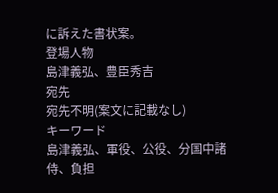に訴えた書状案。
登場人物
島津義弘、豊臣秀吉
宛先
宛先不明(案文に記載なし)
キーワード
島津義弘、軍役、公役、分国中諸侍、負担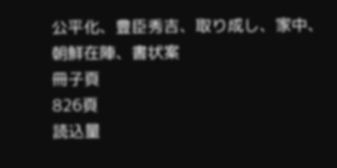公平化、豊臣秀吉、取り成し、家中、朝鮮在陣、書状案
冊子頁
826頁
読込量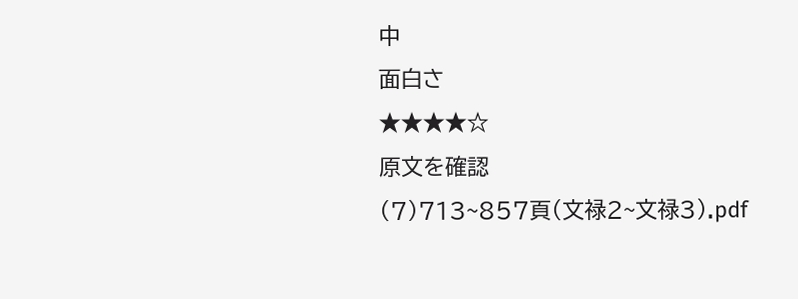中
面白さ
★★★★☆
原文を確認
(7)713~857頁(文禄2~文禄3).pdf